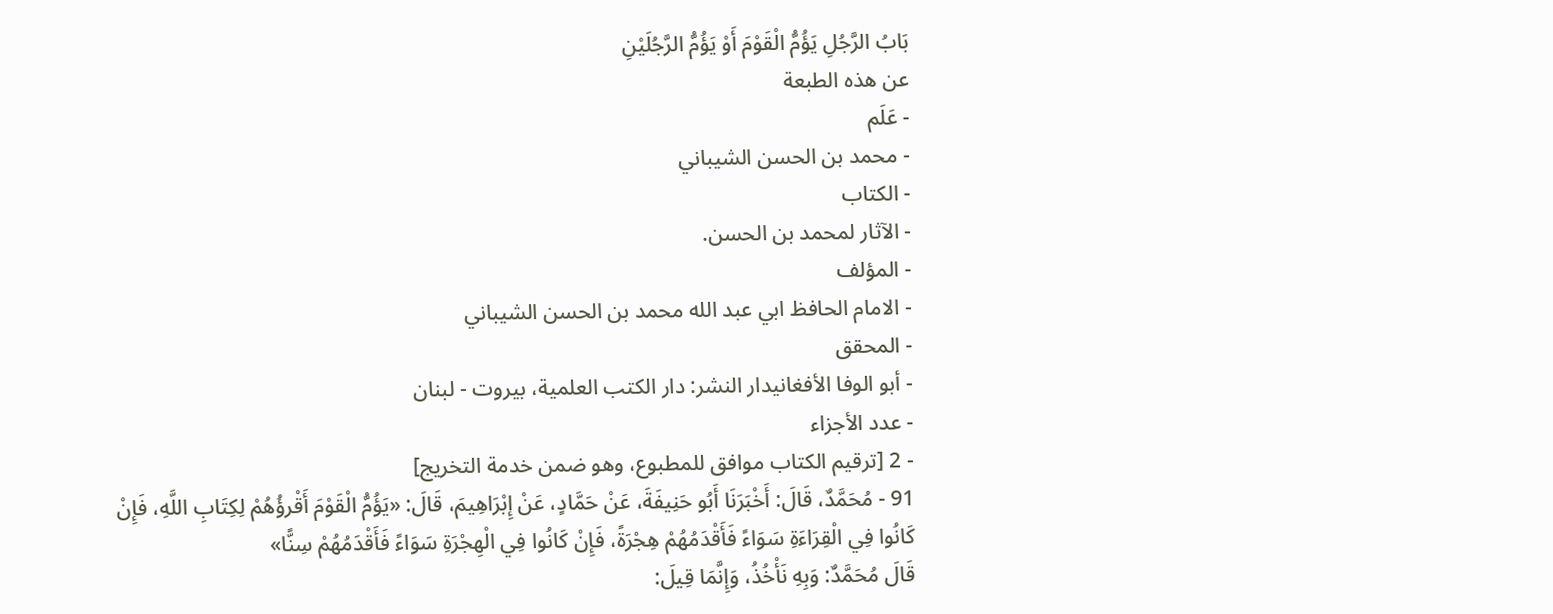بَابُ الرَّجُلِ يَؤُمُّ الْقَوْمَ أَوْ يَؤُمُّ الرَّجُلَيْنِ
عن هذه الطبعة
- عَلَم
- محمد بن الحسن الشيباني
- الكتاب
- الآثار لمحمد بن الحسن.
- المؤلف
- الامام الحافظ ابي عبد الله محمد بن الحسن الشيباني
- المحقق
- أبو الوفا الأفغانيدار النشر: دار الكتب العلمية، بيروت - لبنان
- عدد الأجزاء
- 2 [ترقيم الكتاب موافق للمطبوع، وهو ضمن خدمة التخريج]
91 - مُحَمَّدٌ، قَالَ: أَخْبَرَنَا أَبُو حَنِيفَةَ، عَنْ حَمَّادٍ، عَنْ إِبْرَاهِيمَ، قَالَ: «يَؤُمُّ الْقَوْمَ أَقْرؤُهُمْ لِكِتَابِ اللَّهِ، فَإِنْ كَانُوا فِي الْقِرَاءَةِ سَوَاءً فَأَقْدَمُهُمْ هِجْرَةً، فَإِنْ كَانُوا فِي الْهِجْرَةِ سَوَاءً فَأَقْدَمُهُمْ سِنًّا»
قَالَ مُحَمَّدٌ: وَبِهِ نَأْخُذُ، وَإِنَّمَا قِيلَ: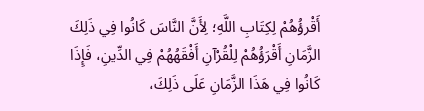أَقْرؤُهُمْ لِكِتَابِ اللَّهِ؛ لِأَنَّ النَّاسَ كَانُوا فِي ذَلِكَ الزَّمَانِ أَقْرَؤُهُمْ لِلْقُرْآنِ أَفْقَهُهُمْ فِي الدِّينِ، فَإِذَا كَانُوا فِي هَذَا الزَّمَانِ عَلَى ذَلِكَ،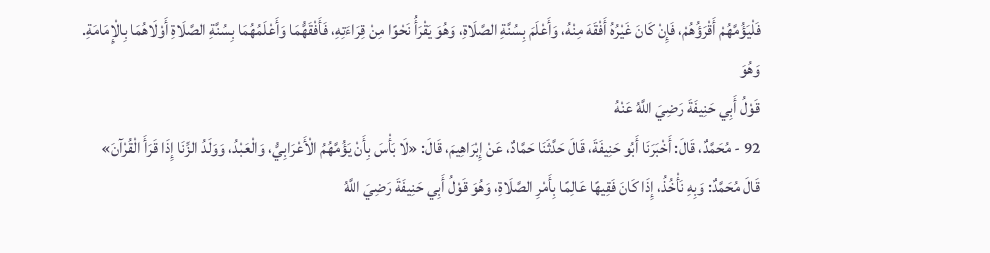فَلْيَؤُمَّهُمْ أَقْرَؤُهُمْ، فَإِنْ كَانَ غَيْرُهُ أَفْقَهَ مِنْهُ، وَأَعْلَمَ بِسُنَّةِ الصَّلَاةِ، وَهُوَ يَقْرَأُ نَحْوًا مِنْ قِرَاءَتِهِ، فَأَفْقَهُّمَا وَأَعْلَمُهُمَا بِسُنَّةِ الصَّلَاةِ أَوْلَاهُمَا بِالْإِمَامَةِ.
وَهُوَ
قَوْلُ أَبِي حَنِيفَةَ رَضِيَ اللَّهُ عَنْهُ
92 - مُحَمَّدٌ، قَالَ: أَخْبَرَنَا أَبُو حَنِيفَةَ، قَالَ حَدَّثَنَا حَمَّادٌ، عَنْ إِبْرَاهِيمَ، قَالَ: «لَا بَأْسَ بِأَنْ يَؤُمَّهُمُ الْأَعْرَابِيُّ، وَالْعَبْدُ، وَوَلَدُ الزِّنَا إِذَا قَرَأَ الْقُرْآنَ»
قَالَ مُحَمَّدٌ: وَبِهِ نَأْخُذُ، إِذَا كَانَ فَقِيهًا عَالِمًا بِأَمْرِ الصَّلَاةِ، وَهُوَ قَوْلُ أَبِي حَنِيفَةَ رَضِيَ اللَّهُ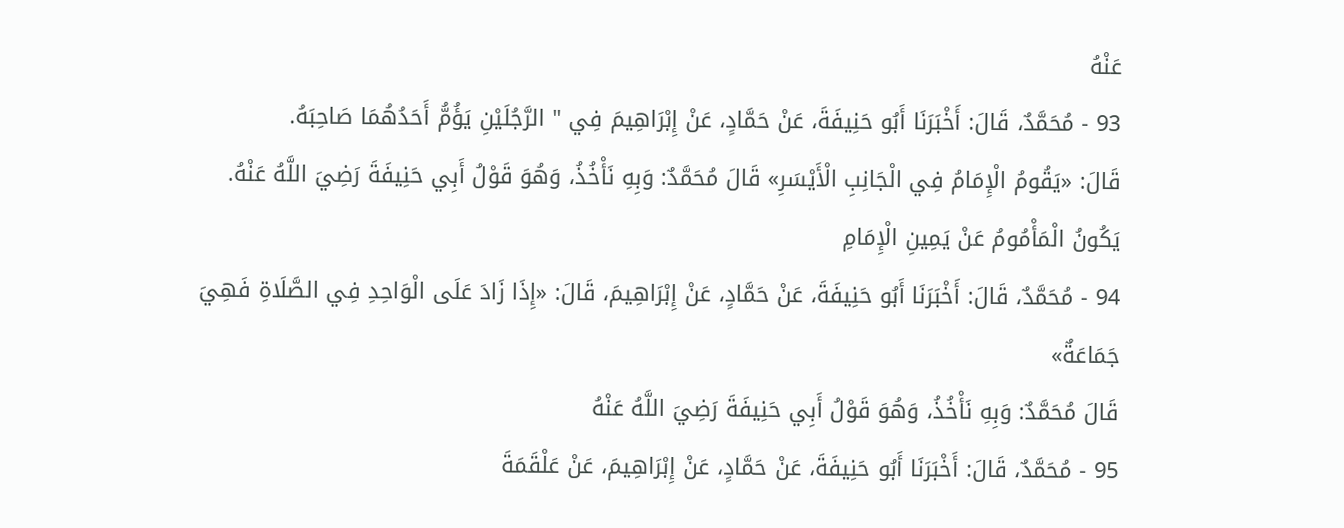عَنْهُ
93 - مُحَمَّدٌ، قَالَ: أَخْبَرَنَا أَبُو حَنِيفَةَ، عَنْ حَمَّادٍ، عَنْ إِبْرَاهِيمَ فِي " الرَّجُلَيْنِ يَؤُمُّ أَحَدُهُمَا صَاحِبَهُ.
قَالَ: «يَقُومُ الْإِمَامُ فِي الْجَانِبِ الْأَيْسَرِ» قَالَ مُحَمَّدٌ: وَبِهِ نَأْخُذُ، وَهُوَ قَوْلُ أَبِي حَنِيفَةَ رَضِيَ اللَّهُ عَنْهُ.
يَكُونُ الْمَأْمُومُ عَنْ يَمِينِ الْإِمَامِ
94 - مُحَمَّدٌ، قَالَ: أَخْبَرَنَا أَبُو حَنِيفَةَ، عَنْ حَمَّادٍ، عَنْ إِبْرَاهِيمَ، قَالَ: «إِذَا زَادَ عَلَى الْوَاحِدِ فِي الصَّلَاةِ فَهِيَ جَمَاعَةٌ»
قَالَ مُحَمَّدٌ: وَبِهِ نَأْخُذُ، وَهُوَ قَوْلُ أَبِي حَنِيفَةَ رَضِيَ اللَّهُ عَنْهُ
95 - مُحَمَّدٌ، قَالَ: أَخْبَرَنَا أَبُو حَنِيفَةَ، عَنْ حَمَّادٍ، عَنْ إِبْرَاهِيمَ، عَنْ عَلْقَمَةَ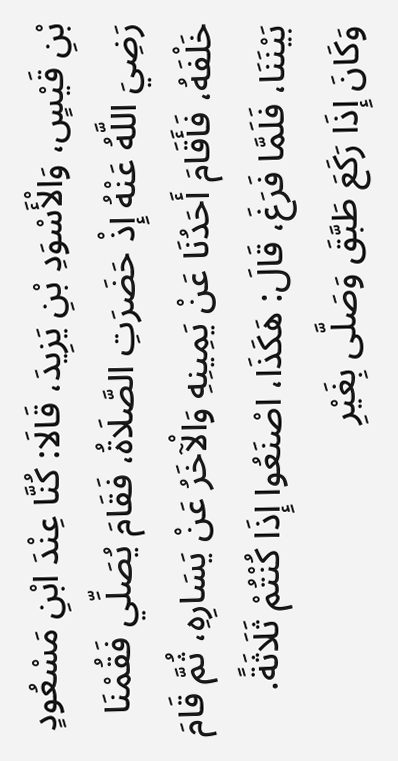بْنِ قَيْسٍ، وَالْأَسْوَدِ بْنِ يَزِيدَ، قَالَا: كُنَّا عِنْدَ ابْنِ مَسْعُودٍ رَضِيَ اللَّهُ عَنْهُ إِذْ حَضَرَتِ الصَّلَاةُ، فَقَامَ يُصَلِّي فَقُمْنَا خَلْفَهُ، فَأَقَامَ أَحَدُنَا عَنْ يَمِينِهِ وَالْآخَرُ عَنْ يَسَارِهِ، ثُمَّ قَامَ بَيْنَنَا، فَلَمَّا فَرَغَ، قَالَ: هَكَذَا، اصْنَعُوا إِذَا كُنْتُمْ ثَلَاثَةً.
وَكَانَ إِذَا رَكَعَ طَبَّقَ وَصَلَّى بِغَيْرِ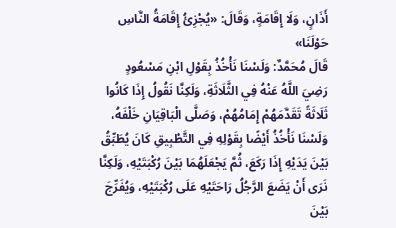أَذَانٍ، وَلَا إِقَامَةٍ، وَقَالَ: «يُجْزِئُ إِقَامَةُ النَّاسِ حَوْلَنَا»
قَالَ مُحَمَّدٌ: وَلَسْنَا نَأْخُذُ بِقَوْلِ ابْنِ مَسْعُودٍ رَضِيَ اللَّهُ عَنْهُ فِي الثَّلَاثَةِ، وَلَكِنَّا نَقُولُ إِذَا كَانُوا ثَلَاثَةً تَقَدَّمَهُمْ إِمَامُهُمْ، وَصَلَّى الْبَاقِيَانِ خَلْفَهُ، وَلَسْنَا نَأْخُذُ أَيْضًا بِقَوْلِهِ فِي التَّطْبِيقِ كَانَ يُطَبِّقُ بَيْنَ يَدَيْهِ إِذَا رَكَعَ، ثُمَّ يَجْعَلَهُمَا بَيْنَ رُكْبَتَيْهِ، وَلَكِنَّا نَرَى أَنْ يَضَعَ الرَّجُلُ رَاحَتَيْهِ عَلَى رُكْبَتَيْهِ، وَيُفَرِّجَ بَيْنَ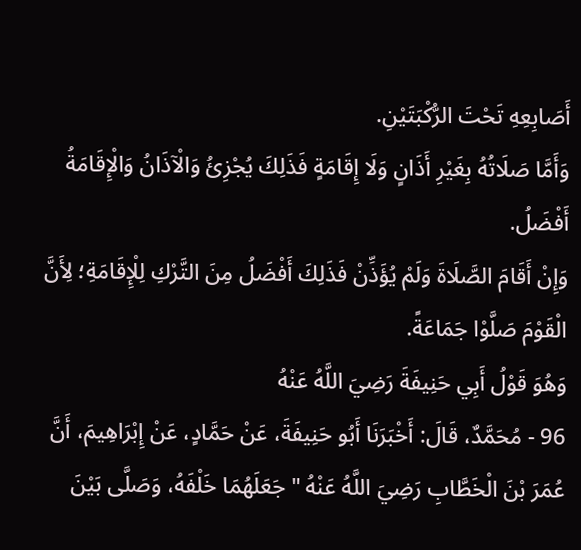أَصَابِعِهِ تَحْتَ الرُّكْبَتَيْنِ.
وَأَمَّا صَلَاتُهُ بِغَيْرِ أَذَانٍ وَلَا إِقَامَةٍ فَذَلِكَ يُجْزِئُ وَالْآذَانُ وَالْإِقَامَةُ أَفْضَلُ.
وَإِنْ أَقَامَ الصَّلَاةَ وَلَمْ يُؤَذِّنْ فَذَلِكَ أَفْضَلُ مِنَ التَّرْكِ لِلْإِقَامَةِ؛ لِأَنَّ الْقَوْمَ صَلَّوْا جَمَاعَةً.
وَهُوَ قَوْلُ أَبِي حَنِيفَةَ رَضِيَ اللَّهُ عَنْهُ
96 - مُحَمَّدٌ، قَالَ: أَخْبَرَنَا أَبُو حَنِيفَةَ، عَنْ حَمَّادٍ، عَنْ إِبْرَاهِيمَ، أَنَّ عُمَرَ بْنَ الْخَطَّابِ رَضِيَ اللَّهُ عَنْهُ " جَعَلَهُمَا خَلْفَهُ، وَصَلَّى بَيْنَ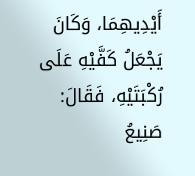أَيْدِيهِمَا، وَكَانَ يَجْعَلُ كَفَّيْهِ عَلَى رُكْبَتَيْهِ، فَقَالَ: صَنِيعُ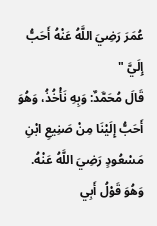عُمَرَ رَضِيَ اللَّهُ عَنْهُ أَحَبُّ إِلَيَّ "
قَالَ مُحَمَّدٌ: وَبِهِ نَأْخُذُ، وَهُوَ أَحَبُّ إِلَيْنَا مِنْ صَنِيعِ ابْنِ مَسْعُودٍ رَضِيَ اللَّهُ عَنْهُ.
وَهُوَ قَوْلُ أَبِي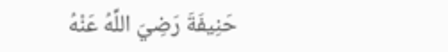حَنِيفَةَ رَضِيَ اللَّهُ عَنْهُ